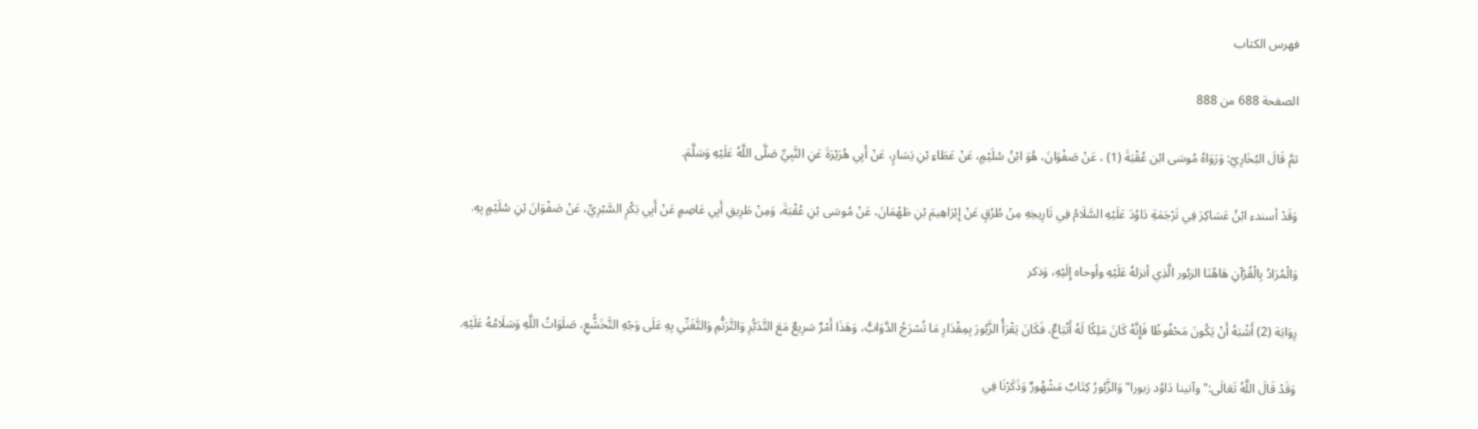فهرس الكتاب

الصفحة 688 من 888

ثمَّ قَالَ البُخَارِيّ: وَرَوَاهُ مُوسَى ابْن عُقْبَةَ (1) ، عَنْ صَفْوَانَ، هُوَ ابْنُ سُلَيْمٍ، عَنْ عَطَاءِ بْنِ يَسَارٍ، عَنْ أَبِي هُرَيْرَةَ عَنِ النَّبِيِّ صَلَّى اللَّهُ عَلَيْهِ وَسَلَّمَ.

وَقَدْ أسندء ابْنُ عَسَاكِرَ فِي تَرْجَمَةِ دَاوُدَ عَلَيْهِ السَّلَامُ فِي تَارِيخِهِ مِنْ طُرُقٍ عَنْ إِبْرَاهِيمَ بْنِ طَهْمَانَ، عَنْ مُوسَى بْنِ عُقْبَةَ، وَمِنْ طَرِيقِ أَبِي عَاصِمٍ عَنْ أَبِي بَكْرٍ السَّبْرِيِّ، عَنْ صَفْوَانَ بْنِ سُلَيْمٍ بِهِ.

وَالْمُرَادُ بِالْقُرْآنِ هَاهُنَا الزبُور الَّذِي أنزلهُ عَلَيْهِ وأوحاه إِلَيْهِ، وَذكر

رِوَايَة (2) أَشْبَهُ أَنْ يَكُونَ مَحْفُوظًا فَإِنَّهُ كَانَ مَلِكًا لَهُ أَتْبَاعٌ، فَكَانَ يَقْرَأُ الزَّبُورَ بِمِقْدَارِ مَا تُسْرَجُ الدَّوَابُّ، وَهَذَا أَمْرٌ سَرِيعٌ مَعَ التَّدَبُّرِ وَالتَّرَنُّمِ وَالتَّغَنِّي بِهِ عَلَى وَجْهِ التَّخَشُّعِ، صَلَوَاتُ اللَّهِ وَسَلَامُهُ عَلَيْهِ.

وَقَدْ قَالَ اللَّهُ تَعَالَى:"وآتينا دَاوُد زبورا"وَالزَّبُورُ كِتَابٌ مَشْهُورٌ وَذَكَرْنَا فِي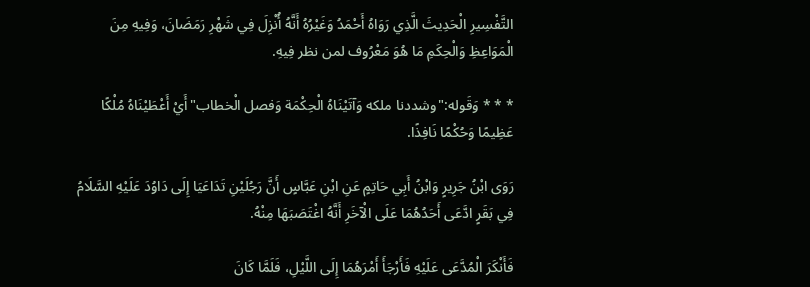التَّفْسِيرِ الْحَدِيثَ الَّذِي رَوَاهُ أَحْمَدُ وَغَيْرُهُ أَنَّهُ أُنْزِلَ فِي شَهْرِ رَمَضَانَ، وَفِيهِ مِنَ الْمَوَاعِظِ وَالْحِكَمِ مَا هُوَ مَعْرُوف لمن نظر فِيهِ.

* * * وَقَوله:"وشددنا ملكه وَآتَيْنَاهُ الْحِكْمَة وَفصل الْخطاب"أَيْ أَعْطَيْنَاهُ مُلْكًا عَظِيمًا وَحُكْمًا نَافِذًا.

رَوَى ابْنُ جَرِيرٍ وَابْنُ أَبِي حَاتِمٍ عَنِ ابْنِ عَبَّاسٍ أَنَّ رَجُلَيْنِ تَدَاعَيَا إِلَى دَاوُدَ عَلَيْهِ السَّلَامُ فِي بَقَرٍ ادَّعَى أَحَدُهُمَا عَلَى الْآخَرِ أَنَّهُ اغْتَصَبَهَا مِنْهُ.

فَأَنْكَرَ الْمُدَّعَى عَلَيْهِ فَأَرْجَأَ أَمْرَهُمَا إِلَى اللَّيْلِ، فَلَمَّا كَانَ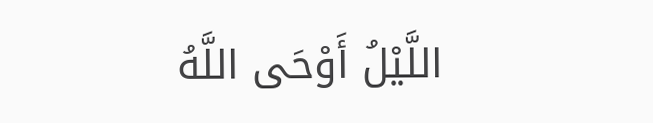اللَّيْلُ أَوْحَى اللَّهُ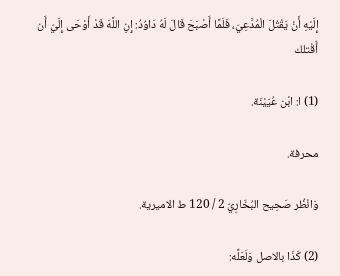إِلَيْهِ أَنْ يَقْتُلَ الْمُدَّعِيَ، فَلَمَّا أَصْبَحَ قَالَ لَهُ دَاوُدُ: إِنِ اللَّهَ قَدْ أَوْحَى إِلَيّ أَن أَقْتلك

(1) ا: ابْن عُيَيْنَة.

محرفة.

وَانْظُر صَحِيح البُخَارِيّ 2 / 120 ط الاميرية.

(2) كَذَا بالاصل وَلَعَلَّه: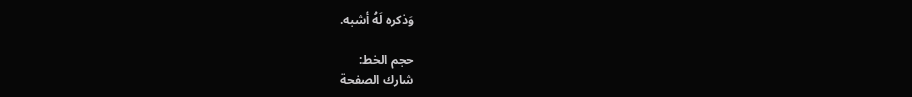وَذكره لَهُ أشبه.

حجم الخط:
شارك الصفحة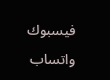فيسبوك واتساب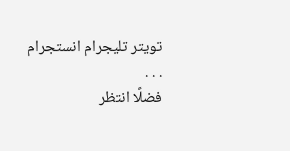تويتر تليجرام انستجرام
. . .
فضلًا انتظر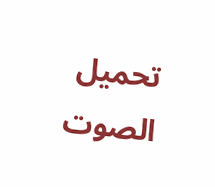تحميل الصوت